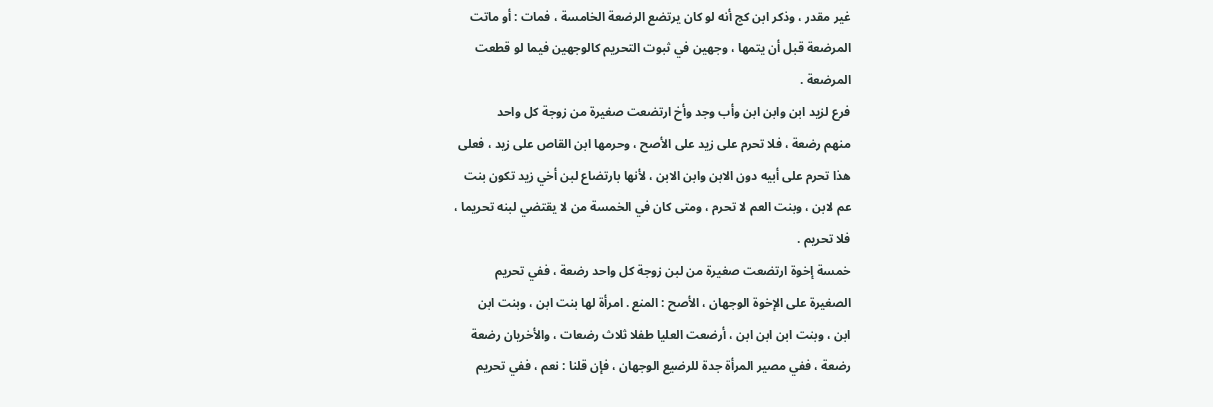غير مقدر ، وذكر ابن كج أنه لو كان يرتضع الرضعة الخامسة ، فمات : أو ماتت
المرضعة قبل أن يتمها ، وجهين في ثبوت التحريم كالوجهين فيما لو قطعت
المرضعة .
فرع لزيد ابن وابن ابن وأب وجد وأخ ارتضعت صغيرة من زوجة كل واحد
منهم رضعة ، فلا تحرم على زيد على الأصح ، وحرمها ابن القاص على زيد ، فعلى
هذا تحرم على أبيه دون الابن وابن الابن ، لأنها بارتضاع لبن أخي زيد تكون بنت
عم لابن ، وبنت العم لا تحرم ، ومتى كان في الخمسة من لا يقتضي لبنه تحريما ،
فلا تحريم .
خمسة إخوة ارتضعت صغيرة من لبن زوجة كل واحد رضعة ، ففي تحريم
الصغيرة على الإخوة الوجهان ، الأصح : المنع . امرأة لها بنت ابن ، وبنت ابن
ابن ، وبنت ابن ابن ابن ، أرضعت العليا طفلا ثلاث رضعات ، والأخريان رضعة
رضعة ، ففي مصير المرأة جدة للرضيع الوجهان ، فإن قلنا : نعم ، ففي تحريم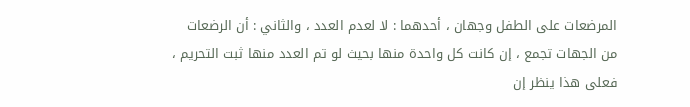المرضعات على الطفل وجهان ، أحدهما : لا لعدم العدد ، والثاني : أن الرضعات
من الجهات تجمع ، إن كانت كل واحدة منها بحيث لو تم العدد منها ثبت التحريم ،
فعلى هذا ينظر إن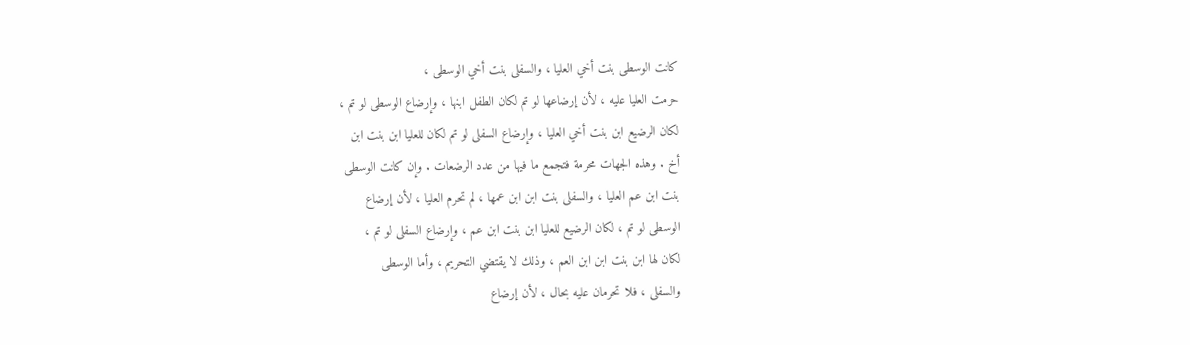كانت الوسطى بنت أخي العليا ، والسفلى بنت أخي الوسطى ،
حرمت العليا عليه ، لأن إرضاعها لو تم لكان الطفل ابنها ، وإرضاع الوسطى لو تم ،
لكان الرضيع ابن بنت أخي العليا ، وإرضاع السفلى لو تم لكان للعليا ابن بنت ابن
أخ . وهذه الجهات محرمة فتجمع ما فيها من عدد الرضعات . وإن كانت الوسطى
بنت ابن عم العليا ، والسفلى بنت ابن ابن عمها ، لم تحرم العليا ، لأن إرضاع
الوسطى لو تم ، لكان الرضيع للعليا ابن بنت ابن عم ، وإرضاع السفلى لو تم ،
لكان لها ابن بنت ابن ابن العم ، وذلك لا يقتضي التحريم ، وأما الوسطى
والسفلى ، فلا تحرمان عليه بحال ، لأن إرضاع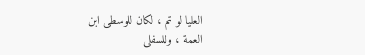العليا لو تم ، لكان للوسطى ابن
العمة ، وللسفلى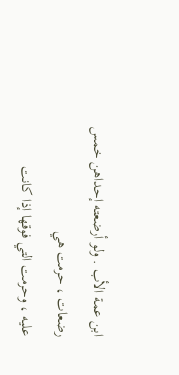ابن عمة الأب . ولو أرضعته إحداهن خمس رضعات ، حرمت هي
عليه ، وحرمت التي فوقها إذا كانت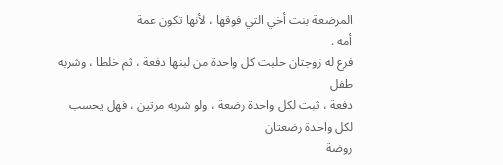المرضعة بنت أخي التي فوقها ، لأنها تكون عمة
أمه .
فرع له زوجتان حلبت كل واحدة من لبنها دفعة ، ثم خلطا ، وشربه طفل
دفعة ، ثبت لكل واحدة رضعة ، ولو شربه مرتين ، فهل يحسب لكل واحدة رضعتان
روضة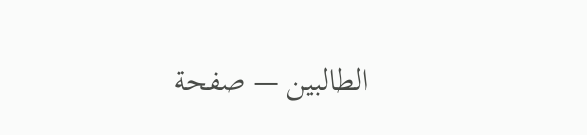الطالبين — صفحة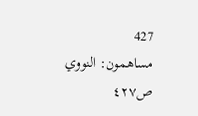427
مساهمون: النووي
ص٤٢٧